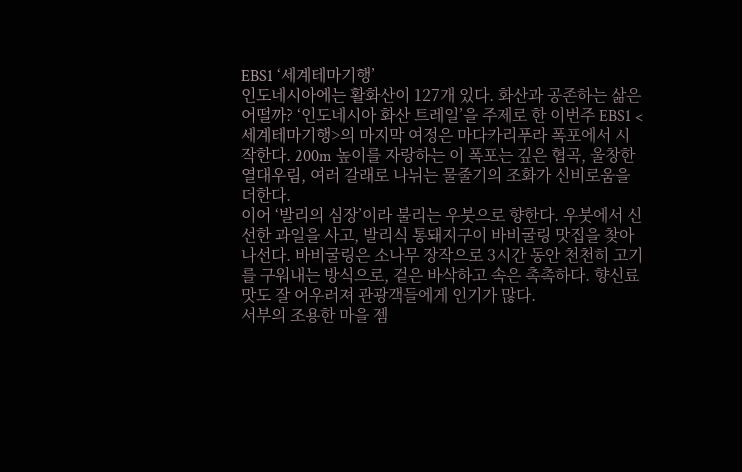EBS1 ‘세계테마기행’
인도네시아에는 활화산이 127개 있다. 화산과 공존하는 삶은 어떨까? ‘인도네시아 화산 트레일’을 주제로 한 이번주 EBS1 <세계테마기행>의 마지막 여정은 마다카리푸라 폭포에서 시작한다. 200m 높이를 자랑하는 이 폭포는 깊은 협곡, 울창한 열대우림, 여러 갈래로 나뉘는 물줄기의 조화가 신비로움을 더한다.
이어 ‘발리의 심장’이라 불리는 우붓으로 향한다. 우붓에서 신선한 과일을 사고, 발리식 통돼지구이 바비굴링 맛집을 찾아나선다. 바비굴링은 소나무 장작으로 3시간 동안 천천히 고기를 구워내는 방식으로, 겉은 바삭하고 속은 촉촉하다. 향신료 맛도 잘 어우러져 관광객들에게 인기가 많다.
서부의 조용한 마을 젬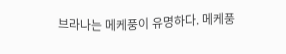브라나는 메케풍이 유명하다. 메케풍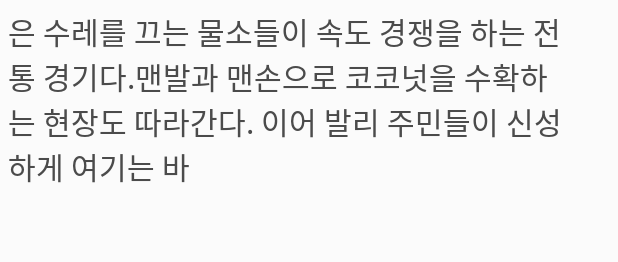은 수레를 끄는 물소들이 속도 경쟁을 하는 전통 경기다.맨발과 맨손으로 코코넛을 수확하는 현장도 따라간다. 이어 발리 주민들이 신성하게 여기는 바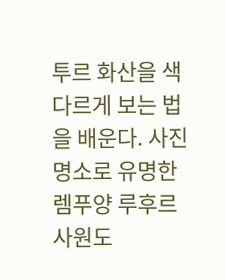투르 화산을 색다르게 보는 법을 배운다. 사진 명소로 유명한 렘푸양 루후르 사원도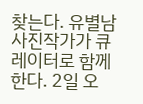찾는다. 유별남 사진작가가 큐레이터로 함께한다. 2일 오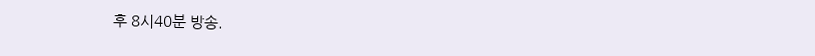후 8시40분 방송.